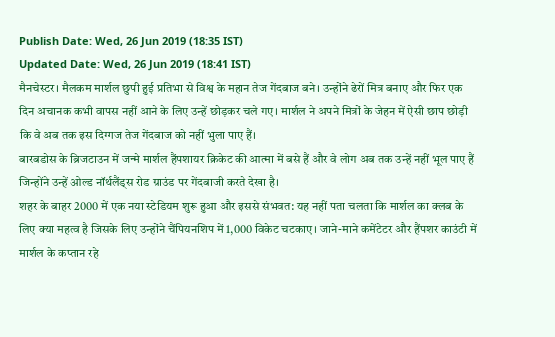Publish Date: Wed, 26 Jun 2019 (18:35 IST)
Updated Date: Wed, 26 Jun 2019 (18:41 IST)
मैनचेस्टर। मैलकम मार्शल छुपी हुई प्रतिभा से विश्व के महान तेज गेंदबाज बने। उन्होंने ढेरों मित्र बनाए और फिर एक दिन अचानक कभी वापस नहीं आने के लिए उन्हें छोड़कर चले गए। मार्शल ने अपने मित्रों के जेहन में ऐसी छाप छोड़ी कि वे अब तक इस दिग्गज तेज गेंदबाज को नहीं भुला पाए हैं।
बारबडोस के ब्रिजटाउन में जन्मे मार्शल हैंपशायर क्रिकेट की आत्मा में बसे हैं और वे लोग अब तक उन्हें नहीं भूल पाए हैं जिन्होंने उन्हें ओल्ड नॉर्थलैंड्स रोड ग्राउंड पर गेंदबाजी करते देखा है।
शहर के बाहर 2000 में एक नया स्टेडियम शुरू हुआ और इससे संभवत: यह नहीं पता चलता कि मार्शल का क्लब के लिए क्या महत्व है जिसके लिए उन्होंने चैंपियनशिप में 1,000 विकेट चटकाए। जाने-माने कमेंटेटर और हैंपशर काउंटी में मार्शल के कप्तान रहे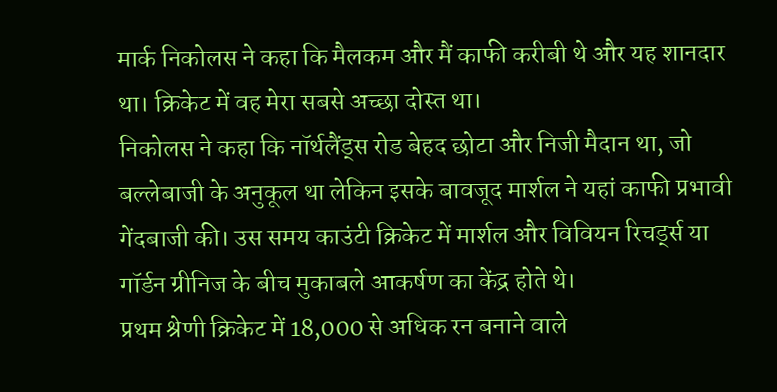मार्क निकोलस ने कहा कि मैलकम और मैं काफी करीबी थे और यह शानदार था। क्रिकेट में वह मेरा सबसे अच्छा दोस्त था।
निकोलस ने कहा कि नॉर्थलैंड्स रोड बेहद छोटा और निजी मैदान था, जो बल्लेबाजी के अनुकूल था लेकिन इसके बावजूद मार्शल ने यहां काफी प्रभावी गेंदबाजी की। उस समय काउंटी क्रिकेट में मार्शल और विवियन रिचर्ड्स या गॉर्डन ग्रीनिज के बीच मुकाबले आकर्षण का केंद्र होते थे।
प्रथम श्रेणी क्रिकेट में 18,000 से अधिक रन बनाने वाले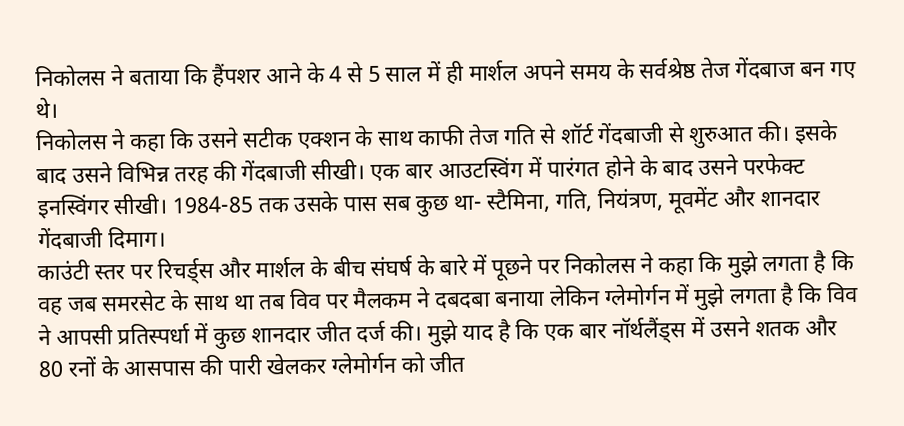निकोलस ने बताया कि हैंपशर आने के 4 से 5 साल में ही मार्शल अपने समय के सर्वश्रेष्ठ तेज गेंदबाज बन गए थे।
निकोलस ने कहा कि उसने सटीक एक्शन के साथ काफी तेज गति से शॉर्ट गेंदबाजी से शुरुआत की। इसके बाद उसने विभिन्न तरह की गेंदबाजी सीखी। एक बार आउटस्विंग में पारंगत होने के बाद उसने परफेक्ट इनस्विंगर सीखी। 1984-85 तक उसके पास सब कुछ था- स्टैमिना, गति, नियंत्रण, मूवमेंट और शानदार गेंदबाजी दिमाग।
काउंटी स्तर पर रिचर्ड्स और मार्शल के बीच संघर्ष के बारे में पूछने पर निकोलस ने कहा कि मुझे लगता है कि वह जब समरसेट के साथ था तब विव पर मैलकम ने दबदबा बनाया लेकिन ग्लेमोर्गन में मुझे लगता है कि विव ने आपसी प्रतिस्पर्धा में कुछ शानदार जीत दर्ज की। मुझे याद है कि एक बार नॉर्थलैंड्स में उसने शतक और 80 रनों के आसपास की पारी खेलकर ग्लेमोर्गन को जीत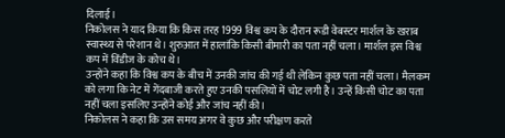दिलाई।
निकोलस ने याद किया कि किस तरह 1999 विश्व कप के दौरान रूडी वेबस्टर मार्शल के खराब स्वास्थ्य से परेशान थे। शुरुआत में हालांकि किसी बीमारी का पता नहीं चला। मार्शल इस विश्व कप में विंडीज के कोच थे।
उन्होंने कहा कि विश्व कप के बीच में उनकी जांच की गई थी लेकिन कुछ पता नहीं चला। मैलकम को लगा कि नेट में गेंदबाजी करते हुए उनकी पसलियों में चोट लगी है। उन्हें किसी चोट का पता नहीं चला इसलिए उन्होंने कोई और जांच नहीं की।
निकोलस ने कहा कि उस समय अगर वे कुछ और परीक्षण करते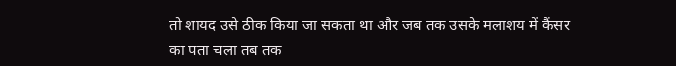तो शायद उसे ठीक किया जा सकता था और जब तक उसके मलाशय में कैंसर का पता चला तब तक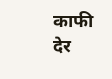काफी देर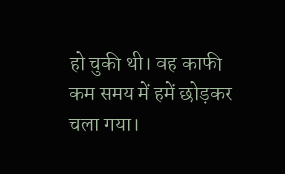हो चुकी थी। वह काफी कम समय में हमें छोड़कर चला गया।